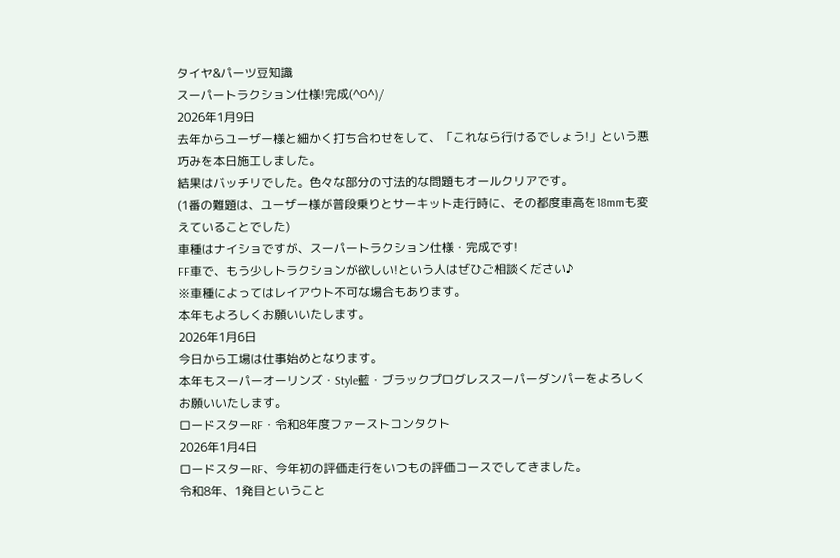タイヤ&パーツ豆知識
スーパートラクション仕様!完成(^O^)/
2026年1月9日
去年からユーザー様と細かく打ち合わせをして、「これなら行けるでしょう!」という悪巧みを本日施工しました。
結果はバッチリでした。色々な部分の寸法的な問題もオールクリアです。
(1番の難題は、ユーザー様が普段乗りとサーキット走行時に、その都度車高を18mmも変えていることでした)
車種はナイショですが、スーパートラクション仕様・完成です!
FF車で、もう少しトラクションが欲しい!という人はぜひご相談ください♪
※車種によってはレイアウト不可な場合もあります。
本年もよろしくお願いいたします。
2026年1月6日
今日から工場は仕事始めとなります。
本年もスーパーオーリンズ・Style藍・ブラックプログレススーパーダンパーをよろしくお願いいたします。
ロードスターRF・令和8年度ファーストコンタクト
2026年1月4日
ロードスターRF、今年初の評価走行をいつもの評価コースでしてきました。
令和8年、1発目ということ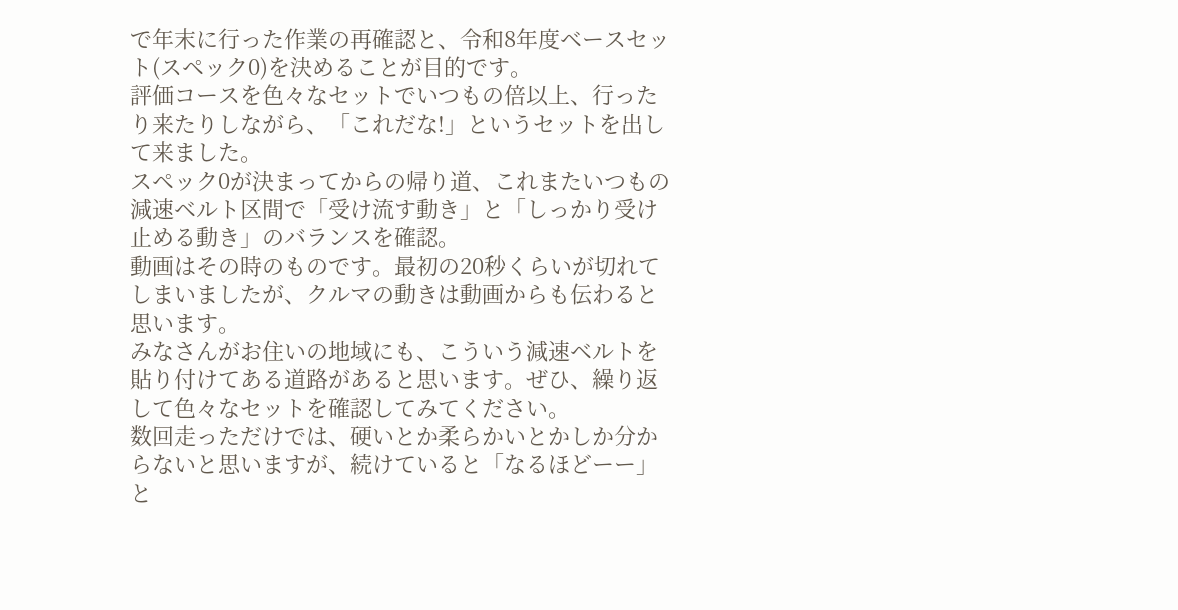で年末に行った作業の再確認と、令和8年度ベースセット(スペック0)を決めることが目的です。
評価コースを色々なセットでいつもの倍以上、行ったり来たりしながら、「これだな!」というセットを出して来ました。
スペック0が決まってからの帰り道、これまたいつもの減速ベルト区間で「受け流す動き」と「しっかり受け止める動き」のバランスを確認。
動画はその時のものです。最初の20秒くらいが切れてしまいましたが、クルマの動きは動画からも伝わると思います。
みなさんがお住いの地域にも、こういう減速ベルトを貼り付けてある道路があると思います。ぜひ、繰り返して色々なセットを確認してみてください。
数回走っただけでは、硬いとか柔らかいとかしか分からないと思いますが、続けていると「なるほどーー」と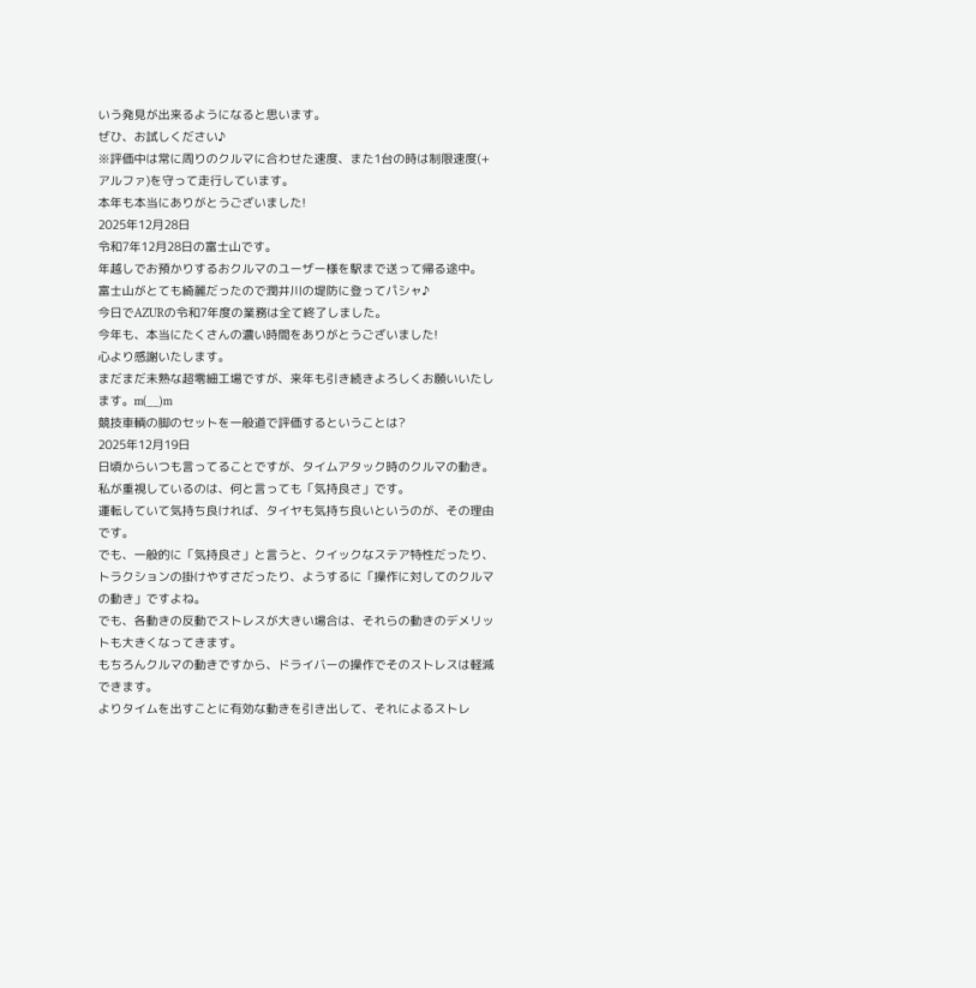いう発見が出来るようになると思います。
ぜひ、お試しください♪
※評価中は常に周りのクルマに合わせた速度、また1台の時は制限速度(+アルファ)を守って走行しています。
本年も本当にありがとうございました!
2025年12月28日
令和7年12月28日の富士山です。
年越しでお預かりするおクルマのユーザー様を駅まで送って帰る途中。
富士山がとても綺麗だったので潤井川の堤防に登ってパシャ♪
今日でAZURの令和7年度の業務は全て終了しました。
今年も、本当にたくさんの濃い時間をありがとうございました!
心より感謝いたします。
まだまだ未熟な超零細工場ですが、来年も引き続きよろしくお願いいたします。m(__)m
競技車輌の脚のセットを一般道で評価するということは?
2025年12月19日
日頃からいつも言ってることですが、タイムアタック時のクルマの動き。
私が重視しているのは、何と言っても「気持良さ」です。
運転していて気持ち良ければ、タイヤも気持ち良いというのが、その理由です。
でも、一般的に「気持良さ」と言うと、クイックなステア特性だったり、トラクションの掛けやすさだったり、ようするに「操作に対してのクルマの動き」ですよね。
でも、各動きの反動でストレスが大きい場合は、それらの動きのデメリットも大きくなってきます。
もちろんクルマの動きですから、ドライバーの操作でそのストレスは軽減できます。
よりタイムを出すことに有効な動きを引き出して、それによるストレ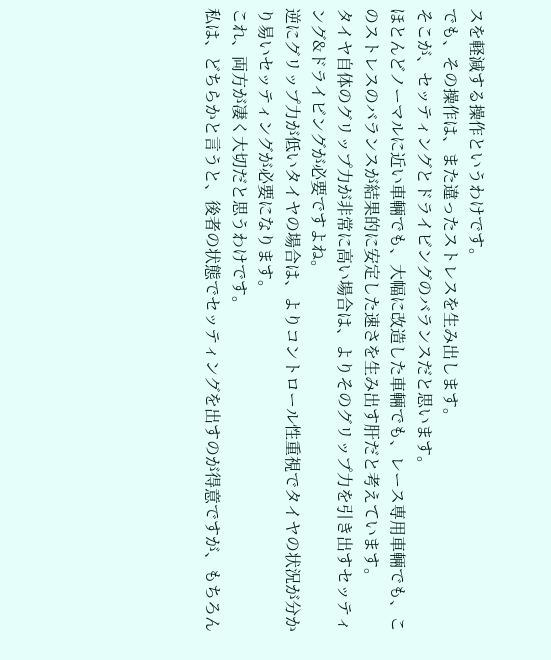スを軽減する操作というわけです。
でも、その操作は、また違ったストレスを生み出します。
そこが、セッティングとドライビングのバランスだと思います。
ほとんどノーマルに近い車輛でも、大幅に改造した車輛でも、レース専用車輛でも、このストレスのバランスが結果的に安定した速さを生み出す肝だと考えています。
タイヤ自体のグリップ力が非常に高い場合は、よりそのグリップ力を引き出すセッティング&ドライビングが必要ですよね。
逆にグリップ力が低いタイヤの場合は、よりコントロール性重視でタイヤの状況が分かり易いセッティングが必要になります。
これ、両方が凄く大切だと思うわけです。
私は、どちらかと言うと、後者の状態でセッティングを出すのが得意ですが、もちろん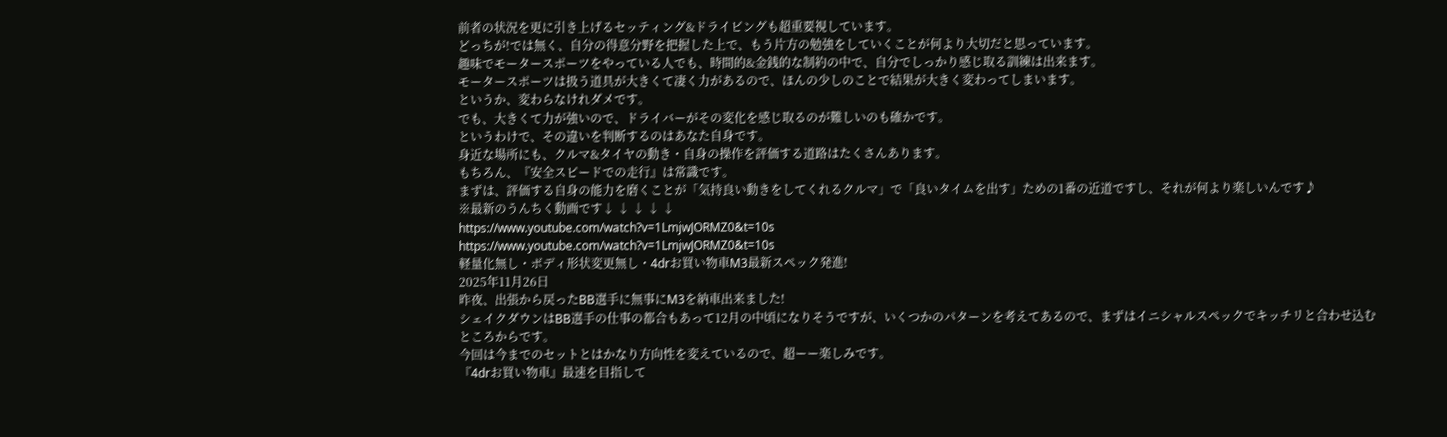前者の状況を更に引き上げるセッティング&ドライビングも超重要視しています。
どっちが!では無く、自分の得意分野を把握した上で、もう片方の勉強をしていくことが何より大切だと思っています。
趣味でモータースポーツをやっている人でも、時間的&金銭的な制約の中で、自分でしっかり感じ取る訓練は出来ます。
モータースポーツは扱う道具が大きくて凄く力があるので、ほんの少しのことで結果が大きく変わってしまいます。
というか、変わらなけれダメです。
でも、大きくて力が強いので、ドライバーがその変化を感じ取るのが難しいのも確かです。
というわけで、その違いを判断するのはあなた自身です。
身近な場所にも、クルマ&タイヤの動き・自身の操作を評価する道路はたくさんあります。
もちろん、『安全スピードでの走行』は常識です。
まずは、評価する自身の能力を磨くことが「気持良い動きをしてくれるクルマ」で「良いタイムを出す」ための1番の近道ですし、それが何より楽しいんです♪
※最新のうんちく動画です↓ ↓ ↓ ↓ ↓
https://www.youtube.com/watch?v=1LmjwJORMZ0&t=10s
https://www.youtube.com/watch?v=1LmjwJORMZ0&t=10s
軽量化無し・ボディ形状変更無し・4drお買い物車M3最新スペック発進!
2025年11月26日
昨夜、出張から戻ったBB選手に無事にM3を納車出来ました!
シェイクダウンはBB選手の仕事の都合もあって12月の中頃になりそうですが、いくつかのパターンを考えてあるので、まずはイニシャルスペックでキッチリと合わせ込むところからです。
今回は今までのセットとはかなり方向性を変えているので、超ーー楽しみです。
『4drお買い物車』最速を目指して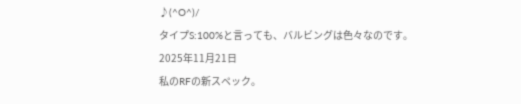♪(^O^)/
タイプS:100%と言っても、バルビングは色々なのです。
2025年11月21日
私のRFの新スペック。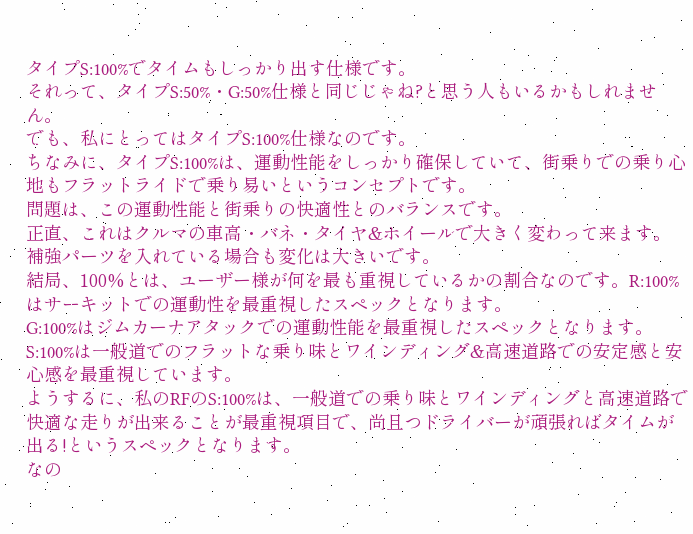タイプS:100%でタイムもしっかり出す仕様です。
それって、タイプS:50%・G:50%仕様と同じじゃね?と思う人もいるかもしれません。
でも、私にとってはタイプS:100%仕様なのです。
ちなみに、タイプS:100%は、運動性能をしっかり確保していて、街乗りでの乗り心地もフラットライドで乗り易いというコンセプトです。
問題は、この運動性能と街乗りの快適性とのバランスです。
正直、これはクルマの車高・バネ・タイヤ&ホイールで大きく変わって来ます。
補強パーツを入れている場合も変化は大きいです。
結局、100%とは、ユーザー様が何を最も重視しているかの割合なのです。R:100%はサーキットでの運動性を最重視したスペックとなります。
G:100%はジムカーナアタックでの運動性能を最重視したスペックとなります。
S:100%は一般道でのフラットな乗り味とワインディング&高速道路での安定感と安心感を最重視しています。
ようするに、私のRFのS:100%は、一般道での乗り味とワインディングと高速道路で快適な走りが出来ることが最重視項目で、尚且つドライバーが頑張ればタイムが出る!というスペックとなります。
なの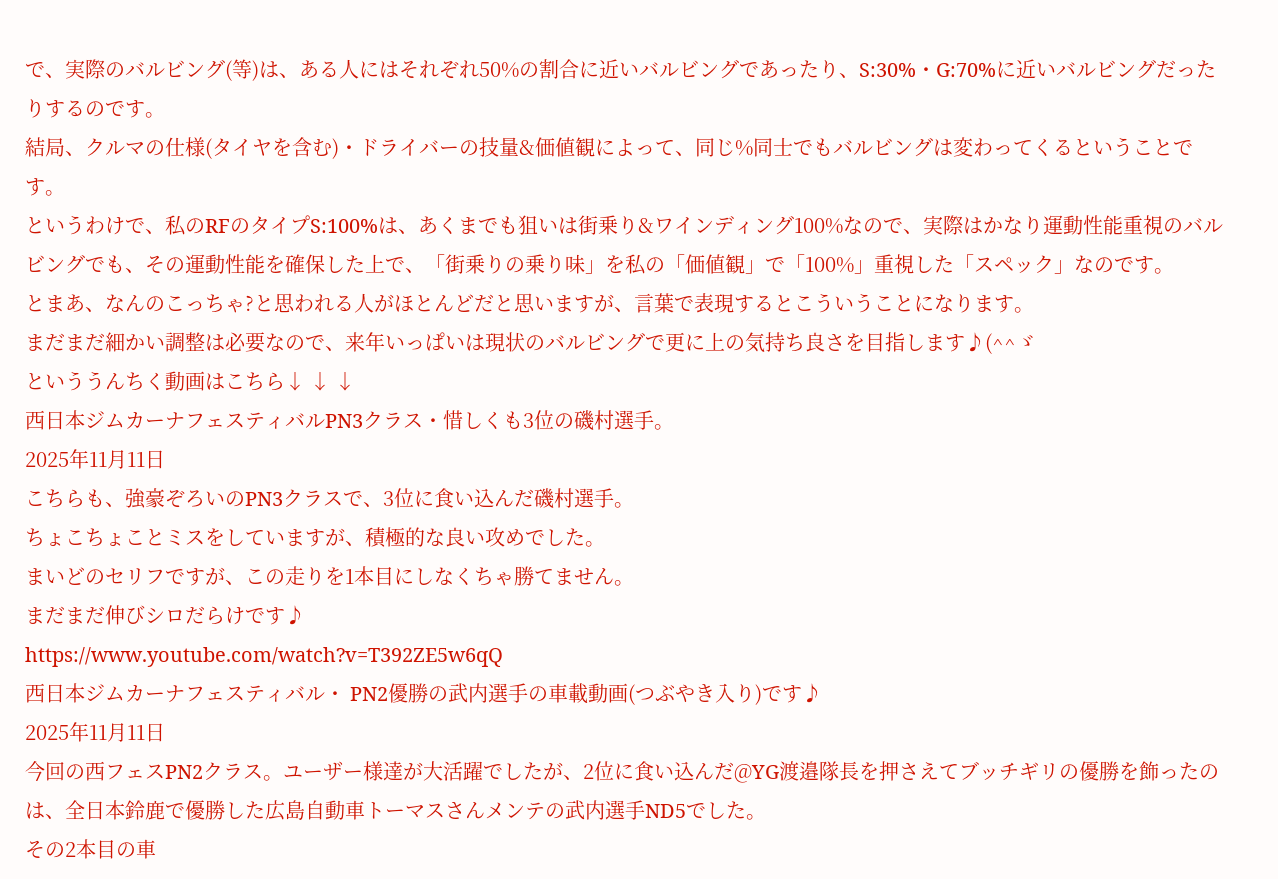で、実際のバルビング(等)は、ある人にはそれぞれ50%の割合に近いバルビングであったり、S:30%・G:70%に近いバルビングだったりするのです。
結局、クルマの仕様(タイヤを含む)・ドライバーの技量&価値観によって、同じ%同士でもバルビングは変わってくるということです。
というわけで、私のRFのタイプS:100%は、あくまでも狙いは街乗り&ワインディング100%なので、実際はかなり運動性能重視のバルビングでも、その運動性能を確保した上で、「街乗りの乗り味」を私の「価値観」で「100%」重視した「スペック」なのです。
とまあ、なんのこっちゃ?と思われる人がほとんどだと思いますが、言葉で表現するとこういうことになります。
まだまだ細かい調整は必要なので、来年いっぱいは現状のバルビングで更に上の気持ち良さを目指します♪(^^ゞ
といううんちく動画はこちら↓ ↓ ↓
西日本ジムカーナフェスティバルPN3クラス・惜しくも3位の磯村選手。
2025年11月11日
こちらも、強豪ぞろいのPN3クラスで、3位に食い込んだ磯村選手。
ちょこちょことミスをしていますが、積極的な良い攻めでした。
まいどのセリフですが、この走りを1本目にしなくちゃ勝てません。
まだまだ伸びシロだらけです♪
https://www.youtube.com/watch?v=T392ZE5w6qQ
西日本ジムカーナフェスティバル・ PN2優勝の武内選手の車載動画(つぶやき入り)です♪
2025年11月11日
今回の西フェスPN2クラス。ユーザー様達が大活躍でしたが、2位に食い込んだ@YG渡邉隊長を押さえてブッチギリの優勝を飾ったのは、全日本鈴鹿で優勝した広島自動車トーマスさんメンテの武内選手ND5でした。
その2本目の車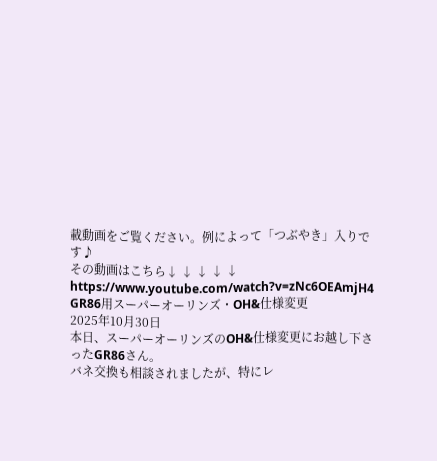載動画をご覧ください。例によって「つぶやき」入りです♪
その動画はこちら↓ ↓ ↓ ↓ ↓
https://www.youtube.com/watch?v=zNc6OEAmjH4
GR86用スーパーオーリンズ・OH&仕様変更
2025年10月30日
本日、スーパーオーリンズのOH&仕様変更にお越し下さったGR86さん。
バネ交換も相談されましたが、特にレ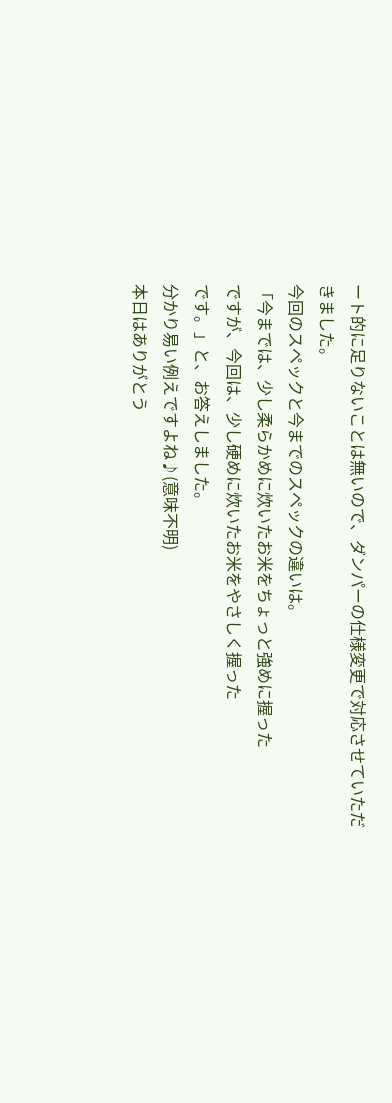ート的に足りないことは無いので、ダンパーの仕様変更で対応させていただきました。
今回のスペックと今までのスペックの違いは。
「今までは、少し柔らかめに炊いたお米をちょっと強めに握った
ですが、今回は、少し硬めに炊いたお米をやさしく握った
です。」と、お答えしました。
分かり易い例えですよね♪(意味不明)
本日はありがとう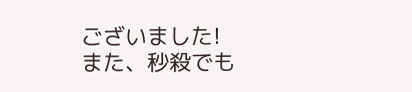ございました!
また、秒殺でも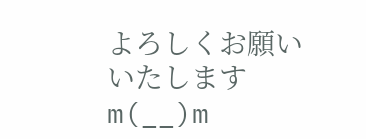よろしくお願いいたしますm(__)m